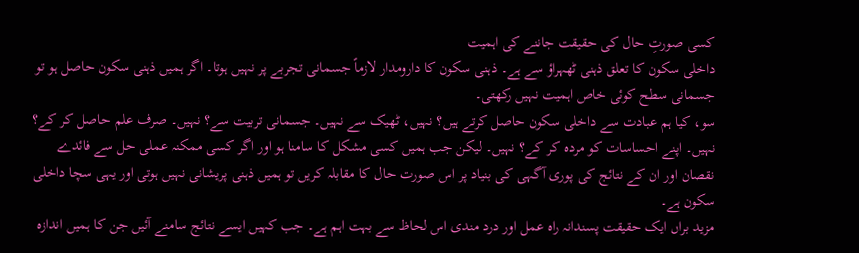کسی صورتِ حال کی حقیقت جاننے کی اہمیت
داخلی سکون کا تعلق ذہنی ٹھہراؤ سے ہے۔ ذہنی سکون کا دارومدار لازماً جسمانی تجربے پر نہیں ہوتا۔ اگر ہمیں ذہنی سکون حاصل ہو تو جسمانی سطح کوئی خاص اہمیت نہیں رکھتی۔
سو، کیا ہم عبادت سے داخلی سکون حاصل کرتے ہیں؟ نہیں، ٹھیک سے نہیں۔ جسمانی تربیت سے؟ نہیں۔ صرف علم حاصل کر کے؟ نہیں۔ اپنے احساسات کو مردہ کر کے؟ نہیں۔ لیکن جب ہمیں کسی مشکل کا سامنا ہو اور اگر کسی ممکنہ عملی حل سے فائدے نقصان اور ان کے نتائج کی پوری آگہی کی بنیاد پر اس صورت حال کا مقابلہ کریں تو ہمیں ذہنی پریشانی نہیں ہوتی اور یہی سچا داخلی سکون ہے۔
مزید براں ایک حقیقت پسندانہ راہ عمل اور درد مندی اس لحاظ سے بہت اہم ہے۔ جب کہیں ایسے نتائج سامنے آئیں جن کا ہمیں اندازہ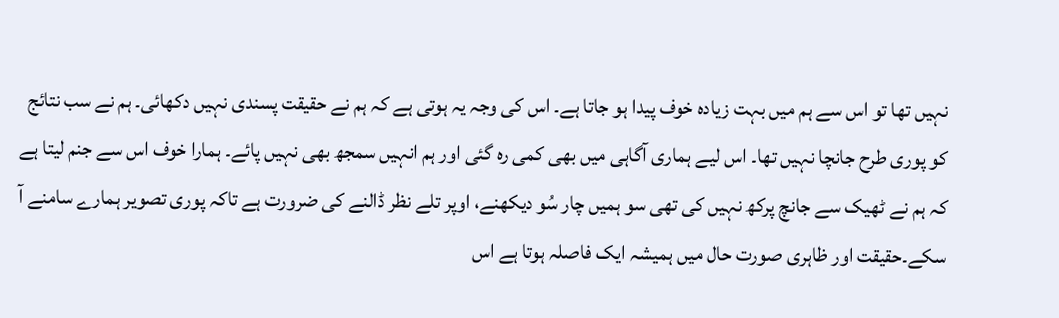نہیں تھا تو اس سے ہم میں بہت زیادہ خوف پیدا ہو جاتا ہے۔ اس کی وجہ یہ ہوتی ہے کہ ہم نے حقیقت پسندی نہیں دکھائی۔ ہم نے سب نتائج کو پوری طرح جانچا نہیں تھا۔ اس لیے ہماری آگاہی میں بھی کمی رہ گئی اور ہم انہیں سمجھ بھی نہیں پائے۔ ہمارا خوف اس سے جنم لیتا ہے کہ ہم نے ٹھیک سے جانچ پرکھ نہیں کی تھی سو ہمیں چار سُو دیکھنے، اوپر تلے نظر ڈالنے کی ضرورت ہے تاکہ پوری تصویر ہمارے سامنے آ سکے۔حقیقت اور ظاہری صورت حال میں ہمیشہ ایک فاصلہ ہوتا ہے اس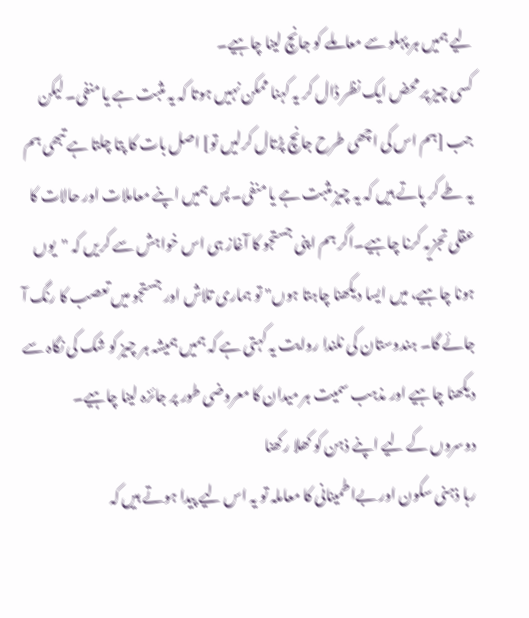لیے ہمیں ہر پہلو سے معاملے کو جانچ لینا چاہیے۔
کسی چیز پر محض ایک نظر ڈال کر یہ کہنا ممکن نہیں ہوتا کہ یہ مثبت ہے یا منفی۔ لیکن جب [ہم اس کی اچھی طرح جانچ پڑتال کرلیں تو] اصل بات کا پتا چلتا ہے تبھی ہم یہ طے کر پاتے ہیں کہ یہ چیز مثبت ہے یا منفی۔ پس ہمیں اپنے معاملات اور حالات کا عقلی تجزیہ کرنا چاہیے۔اگر ہم اپنی جستجو کا آغاز ہی اس خواہش سے کریں کہ "یوں ہونا چاہیے، میں ایسا دیکھنا چاہتا ہوں" تو ہماری تلاش اور جستجو میں تعصب کا رنگ آ جائے گا۔ ہندوستان کی نلندا روایت یہ کہتی ہے کہ ہمیں ہمیشہ ہر چیز کو شک کی نگاہ سے دیکھنا چاہیے اور مذہب سمیت ہر میدان کا معروضی طور پر جائزہ لینا چاہیے۔
دوسروں کے لیے اپنے ذہن کو کھلا رکھنا
رہا ذہنی سکون اور بےاطمینانی کا معاملہ تو یہ اس لیے پیدا ہوتے ہیں کہ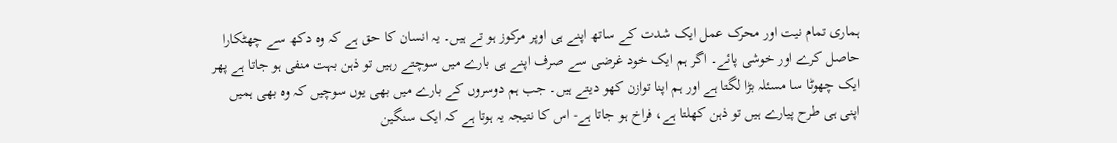ہماری تمام نیت اور محرک عمل ایک شدت کے ساتھ اپنے ہی اوپر مرکوز ہو تے ہیں۔ یہ انسان کا حق ہے کہ وہ دکھ سے چھٹکارا حاصل کرے اور خوشی پائے۔ اگر ہم ایک خود غرضی سے صرف اپنے ہی بارے میں سوچتے رہیں تو ذہن بہت منفی ہو جاتا ہے پھر ایک چھوٹا سا مسئلہ بڑا لگتا ہے اور ہم اپنا توازن کھو دیتے ہیں۔ جب ہم دوسروں کے بارے میں بھی یوں سوچیں کہ وہ بھی ہمیں اپنی ہی طرح پیارے ہیں تو ذہن کھلتا ہے، فراخ ہو جاتا ہے- اس کا نتیجہ یہ ہوتا ہے کہ ایک سنگین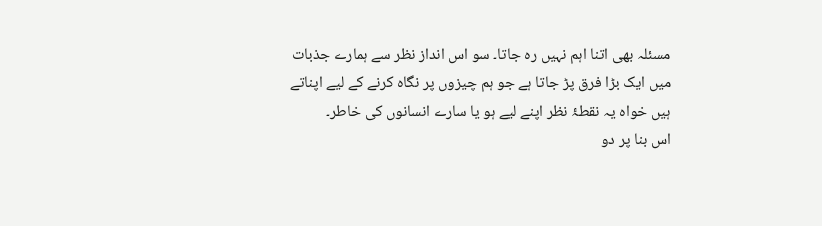مسئلہ بھی اتنا اہم نہیں رہ جاتا۔ سو اس انداز نظر سے ہمارے جذبات میں ایک بڑا فرق پڑ جاتا ہے جو ہم چیزوں پر نگاہ کرنے کے لیے اپناتے ہیں خواہ یہ نقطۂ نظر اپنے لیے ہو یا سارے انسانوں کی خاطر۔
اس بنا پر دو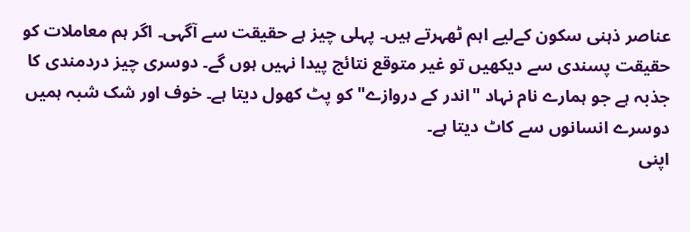عناصر ذہنی سکون کےلیے اہم ٹھہرتے ہیں۔ پہلی چیز ہے حقیقت سے آگہی۔ اگر ہم معاملات کو حقیقت پسندی سے دیکھیں تو غیر متوقع نتائج پیدا نہیں ہوں گے۔ دوسری چیز دردمندی کا جذبہ ہے جو ہمارے نام نہاد "اندر کے دروازے" کو پٹ کھول دیتا ہے۔ خوف اور شک شبہ ہمیں دوسرے انسانوں سے کاٹ دیتا ہے۔
اپنی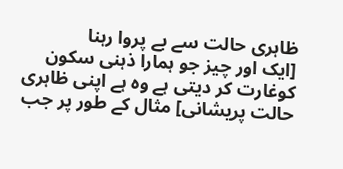ظاہری حالت سے بے پروا رہنا
[ایک اور چیز جو ہمارا ذہنی سکون کوغارت کر دیتی ہے وہ ہے اپنی ظاہری حالت پریشانی] مثال کے طور پر جب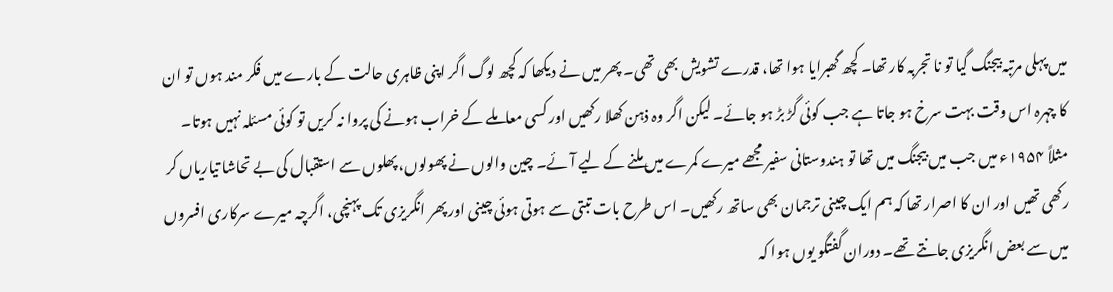میں پہلی مرتبہ بیجنگ گیا تو نا تجربہ کار تھا۔ کچھ گھبرایا ہوا تھا، قدرے تشویش بھی تھی۔ پھر میں نے دیکھا کہ کچھ لوگ اگر اپنی ظاہری حالت کے بارے میں فکر مند ہوں تو ان کا چہرہ اس وقت بہت سرخ ہو جاتا ہے جب کوئی گڑ بڑ ہو جائے۔ لیکن اگر وہ ذہن کھلا رکھیں اور کسی معاملے کے خراب ہونے کی پروا نہ کریں تو کوئی مسئلہ نہیں ہوتا۔
مثلاً ۱۹۵۴ء میں جب میں بیجنگ میں تھا تو ہندوستانی سفیر مجھے میرے کمرے میں ملنے کے لیے آئے۔ چین والوں نے پھولوں، پھلوں سے استقبال کی بے تحاشا تیاریاں کر رکھی تھیں اور ان کا اصرار تھا کہ ہم ایک چینی ترجمان بھی ساتھ رکھیں۔ اس طرح بات تبتی سے ہوتی ہوئی چینی اور پھر انگریزی تک پہنچی، اگرچہ میرے سرکاری افسروں میں سے بعض انگریزی جانتے تھے۔ دوران گفتگو یوں ہوا کہ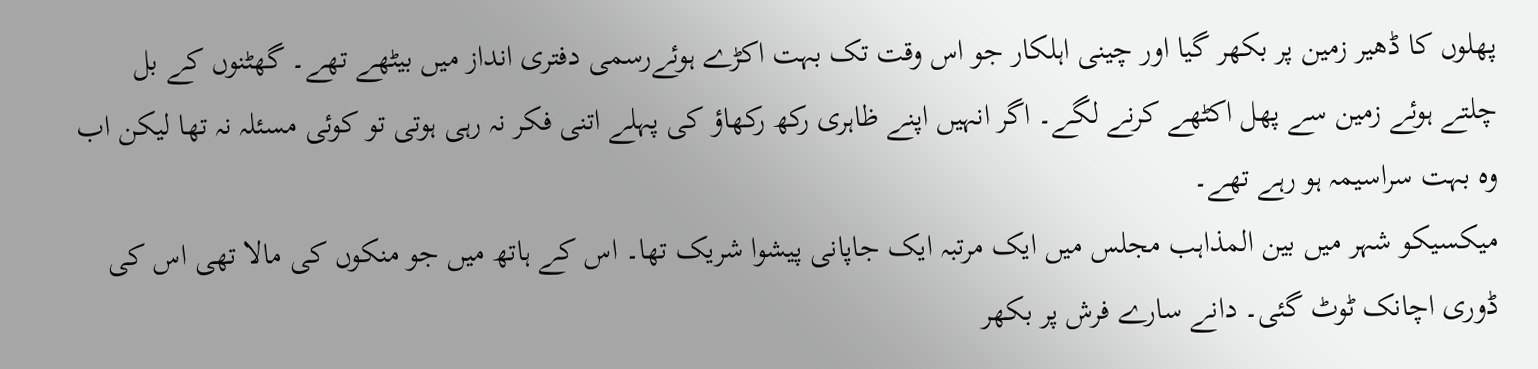پھلوں کا ڈھیر زمین پر بکھر گیا اور چینی اہلکار جو اس وقت تک بہت اکڑے ہوئےرسمی دفتری انداز میں بیٹھے تھے۔ گھٹنوں کے بل چلتے ہوئے زمین سے پھل اکٹھے کرنے لگے۔ اگر انہیں اپنے ظاہری رکھ رکھاؤ کی پہلے اتنی فکر نہ رہی ہوتی تو کوئی مسئلہ نہ تھا لیکن اب وہ بہت سراسیمہ ہو رہے تھے۔
میکسیکو شہر میں بین المذاہب مجلس میں ایک مرتبہ ایک جاپانی پیشوا شریک تھا۔ اس کے ہاتھ میں جو منکوں کی مالا تھی اس کی ڈوری اچانک ٹوٹ گئی۔ دانے سارے فرش پر بکھر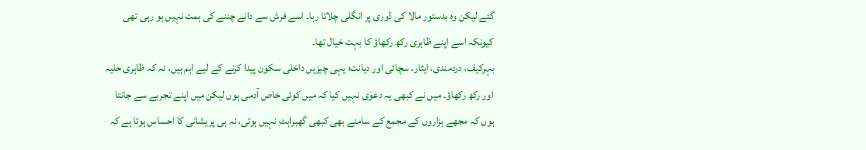گئے لیکن وہ بدستور مالا کی ڈوری پر انگلی چلاتا رہا۔ اسے فرش سے دانے چننے کی ہمت نہیں ہو رہی تھی کیونکہ اسے اپنے ظاہری رکھ رکھاؤ کا بہت خیال تھا۔
بہرکیف، دردمندی، ایثار، سچائی اور دیانت؛ یہی چیزیں داخلی سکون پیدا کرنے کے لیے اہم ہیں، نہ کہ ظاہری حلیہ اور رکھ رکھاؤ۔ میں نے کبھی یہ دعوٰی نہیں کیا کہ میں کوئی خاص آدمی ہوں لیکن میں اپنے تجربے سے جانتا ہوں کہ مجھے ہزاروں کے مجمع کے سامنے بھی کبھی گھبراہٹ نہیں ہوتی، نہ ہی پریشانی کا احساس ہوتا ہے کہ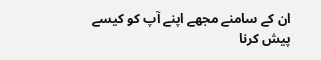ان کے سامنے مجھے اپنے آپ کو کیسے پیش کرنا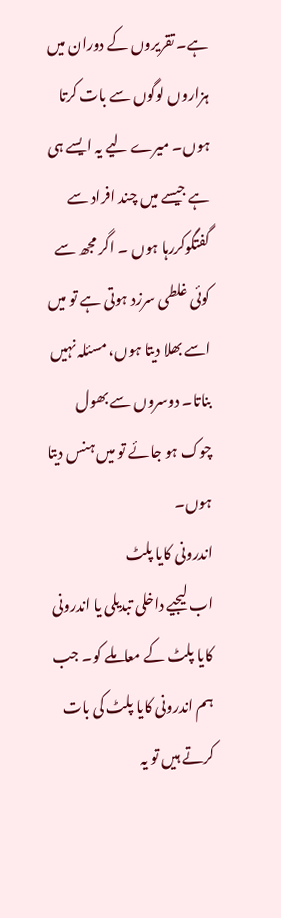ہے۔ تقریروں کے دوران میں ہزاروں لوگوں سے بات کرتا ہوں۔ میرے لیے یہ ایسے ہی ہے جیسے میں چند افراد سے گفتگوکررہا ہوں ۔ اگر مجھ سے کوئی غلطی سرزد ہوتی ہے تو میں اسے بھلا دیتا ہوں، مسئلہ نہیں بناتا۔ دوسروں سے بھول چوک ہو جائے تو میں ہنس دیتا ہوں۔
اندرونی کایا پلٹ
اب لیجیے داخلی تبدیلی یا اندرونی کایا پلٹ کے معاملے کو۔ جب ہم اندرونی کایا پلٹ کی بات کرتے ہیں تو یہ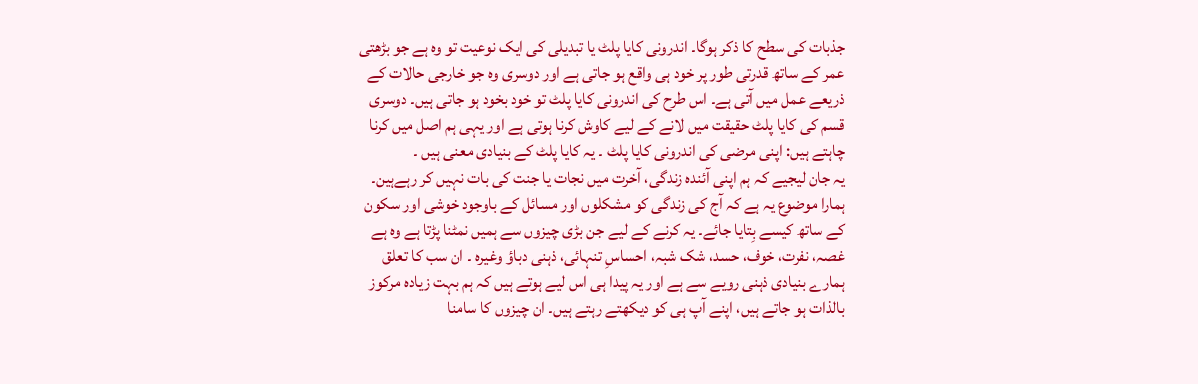جذبات کی سطح کا ذکر ہوگا۔ اندرونی کایا پلٹ یا تبدیلی کی ایک نوعیت تو وہ ہے جو بڑھتی عمر کے ساتھ قدرتی طور پر خود ہی واقع ہو جاتی ہے اور دوسری وہ جو خارجی حالات کے ذریعے عمل میں آتی ہے۔ اس طرح کی اندرونی کایا پلٹ تو خود بخود ہو جاتی ہیں۔ دوسری قسم کی کایا پلٹ حقیقت میں لانے کے لیے کاوش کرنا ہوتی ہے اور یہی ہم اصل میں کرنا چاہتے ہیں: اپنی مرضی کی اندرونی کایا پلٹ ۔ یہ کایا پلٹ کے بنیادی معنی ہیں ۔
یہ جان لیجیے کہ ہم اپنی آئندہ زندگی، آخرت میں نجات یا جنت کی بات نہیں کر رہےہین۔ ہمارا موضوع یہ ہے کہ آج کی زندگی کو مشکلوں اور مسائل کے باوجود خوشی اور سکون کے ساتھ کیسے بِتایا جائے۔ یہ کرنے کے لیے جن بڑی چیزوں سے ہمیں نمٹنا پڑتا ہے وہ ہے غصہ، نفرت، خوف، حسد، شک شبہ، احساسِ تنہائی، ذہنی دباؤ وغیرہ ۔ ان سب کا تعلق ہمارے بنیادی ذہنی رویے سے ہے اور یہ پیدا ہی اس لیے ہوتے ہیں کہ ہم بہت زیادہ مرکوز بالذات ہو جاتے ہیں، اپنے آپ ہی کو دیکھتے رہتے ہیں۔ ان چیزوں کا سامنا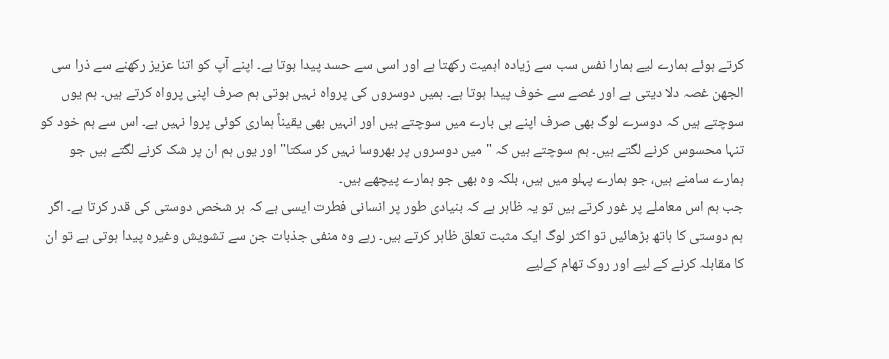کرتے ہوئے ہمارے لیے ہمارا نفس سب سے زیادہ اہمیت رکھتا ہے اور اسی سے حسد پیدا ہوتا ہے۔ اپنے آپ کو اتنا عزیز رکھنے سے ذرا سی الجھن غصہ دلا دیتی ہے اور غصے سے خوف پیدا ہوتا ہے۔ ہمیں دوسروں کی پرواہ نہیں ہوتی ہم صرف اپنی پرواہ کرتے ہیں۔ ہم یوں سوچتے ہیں کہ دوسرے لوگ بھی صرف اپنے ہی بارے میں سوچتے ہیں اور انہیں بھی یقیناً ہماری کوئی پروا نہیں ہے۔ اس سے ہم خود کو تنہا محسوس کرنے لگتے ہیں۔ ہم سوچتے ہیں کہ " میں دوسروں پر بھروسا نہیں کر سکتا" اور یوں ہم ان پر شک کرنے لگتے ہیں جو ہمارے سامنے ہیں، جو ہمارے پہلو میں ہیں، بلکہ وہ بھی جو ہمارے پیچھے ہیں۔
جب ہم اس معاملے پر غور کرتے ہیں تو یہ ظاہر ہے کہ بنیادی طور پر انسانی فطرت ایسی ہے کہ ہر شخص دوستی کی قدر کرتا ہے۔ اگر ہم دوستی کا ہاتھ بڑھائیں تو اکثر لوگ ایک مثبت تعلق ظاہر کرتے ہیں۔ رہے وہ منفی جذبات جن سے تشویش وغیرہ پیدا ہوتی ہے تو ان کا مقابلہ کرنے کے لیے اور روک تھام کےلیے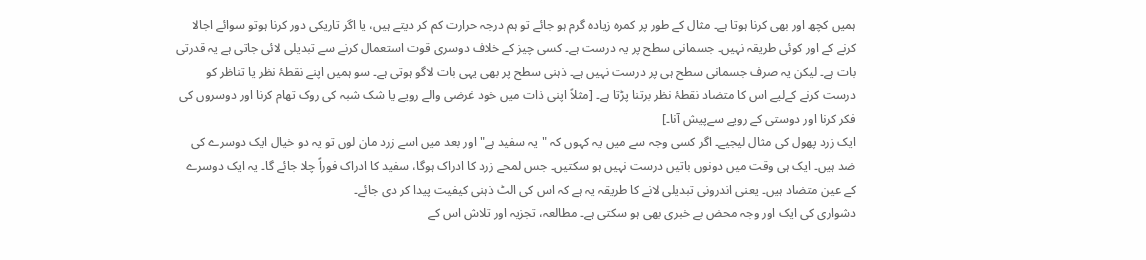ہمیں کچھ اور بھی کرنا ہوتا ہے۔ مثال کے طور پر کمرہ زیادہ گرم ہو جائے تو ہم درجہ حرارت کم کر دیتے ہیں، یا اگر تاریکی دور کرنا ہوتو سوائے اجالا کرنے کے اور کوئی طریقہ نہیں۔ جسمانی سطح پر یہ درست ہے۔ کسی چیز کے خلاف دوسری قوت استعمال کرنے سے تبدیلی لائی جاتی ہے یہ قدرتی بات ہے۔ لیکن یہ صرف جسمانی سطح ہی پر درست نہیں ہے۔ ذہنی سطح پر بھی یہی بات لاگو ہوتی ہے۔ سو ہمیں اپنے نقطۂ نظر یا تناظر کو درست کرنے کےلیے اس کا متضاد نقطۂ نظر برتنا پڑتا ہے۔ [مثلاً اپنی ذات میں خود غرضی والے رویے یا شک شبہ کی روک تھام کرنا اور دوسروں کی فکر کرنا اور دوستی کے رویے سےپیش آنا۔]
ایک زرد پھول کی مثال لیجیے۔ اگر کسی وجہ سے میں یہ کہوں کہ "یہ سفید ہے" اور بعد میں اسے زرد مان لوں تو یہ دو خیال ایک دوسرے کی ضد ہیں۔ ایک ہی وقت میں دونوں باتیں درست نہیں ہو سکتیں۔ جس لمحے زرد کا ادراک ہوگا، سفید کا ادراک فوراً چلا جائے گا۔ یہ ایک دوسرے کے عین متضاد ہیں۔ یعنی اندرونی تبدیلی لانے کا طریقہ یہ ہے کہ اس کی الٹ ذہنی کیفیت پیدا کر دی جائے۔
دشواری کی ایک اور وجہ محض بے خبری بھی ہو سکتی ہے۔ مطالعہ، تجزیہ اور تلاش اس کے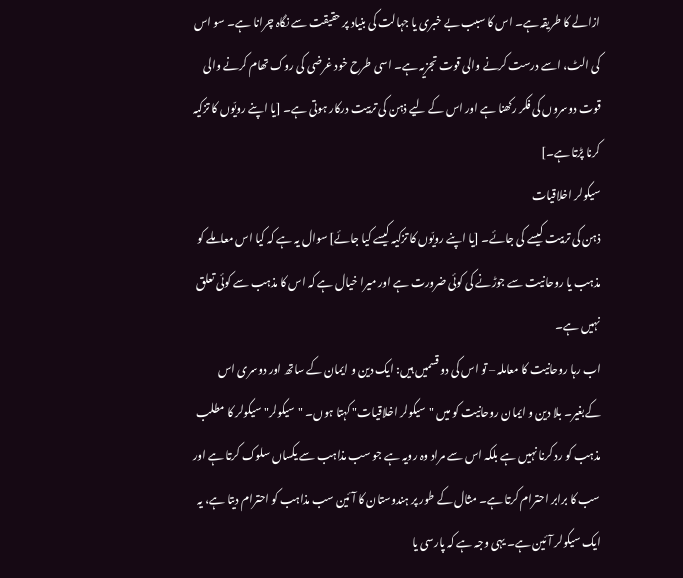ازالے کا طریقہ ہے۔ اس کا سبب بے خبری یا جہالت کی بنیاد پر حقیقت سے نگاہ چرانا ہے۔ سو اس کی الٹ، اسے درست کرنے والی قوت تجزیہ ہے۔ اسی طرح خود غرضی کی روک تھام کرنے والی قوت دوسروں کی فکر رکھنا ہے اور اس کے لیے ذہن کی تربیت درکار ہوتی ہے۔ [یا اپنے رویّوں کا تزکیہ کرنا پڑتا ہے۔]
سیکولر اخلاقیات
ذہن کی تربیت کیسے کی جائے۔ [یا اپنے رویّوں کا تزکیہ کیسے کیا جائے] سوال یہ ہے کہ کیا اس معاملے کو مذہب یا روحانیت سے جوڑنے کی کوئی ضرورت ہے اور میرا خیال ہے کہ اس کا مذہب سے کوئی تعلق نہیں ہے۔
اب رہا روحانیت کا معاملہ – تو اس کی دو قسمیں ہیں: ایک دین و ایمان کے ساتھ اور دوسری اس کےبغیر۔ بلا دین و ایمان روحانیت کو میں "سیکولر اخلاقیات" کہتا ہوں۔ "سیکولر" سیکولر کا مطلب مذہب کو رد کرنا نہیں ہے بلکہ اس سے مراد وہ رویہ ہے جو سب مذاہب سے یکساں سلوک کرتا ہے اور سب کا برابر احترام کرتا ہے۔ مثال کے طور پر ہندوستان کا آئین سب مذاہب کو احترام دیتا ہے، یہ ایک سیکولر آئین ہے۔ یہی وجہ ہے کہ پارسی یا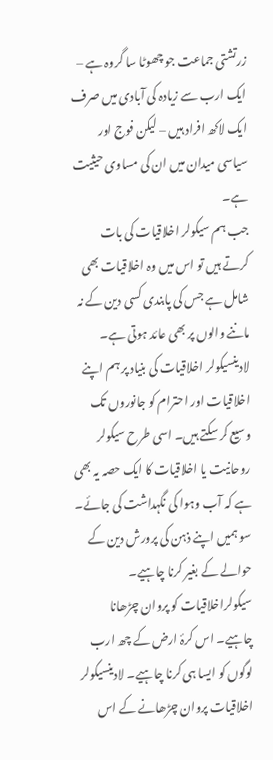زرتشتی جماعت جو چھوٹا سا گروہ ہے – ایک ارب سے زیادہ کی آبادی میں صرف ایک لاکھ افراد ہیں – لیکن فوج اور سیاسی میدان میں ان کی مساوی حیثیت ہے۔
جب ہم سیکولر اخلاقیات کی بات کرتے ہیں تو اس میں وہ اخلاقیات بھی شامل ہے جس کی پابندی کسی دین کے نہ ماننے والوں پر بھی عائد ہوتی ہے۔ لادینسیکولر اخلاقیات کی بنیاد پر ہم اپنے اخلاقیات اور احترام کو جانوروں تک وسیع کر سکتے ہیں۔ اسی طرح سیکولر روحانیت یا اخلاقیات کا ایک حصہ یہ بھی ہے کہ آب وہوا کی نگہداشت کی جائے۔ سو ہمیں اپنے ذہن کی پرورش دین کے حوالے کے بغیر کرنا چاہیے۔ سیکولراخلاقیات کو پروان چڑھانا چاہیے۔ اس کرۂ ارض کے چھ ارب لوگوں کو ایسا ہی کرنا چاہیے۔ لادینسیکولر اخلاقیات پروان چڑھانے کے اس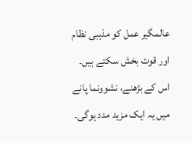عالمگیر عمل کو مذہبی نظام اور قوت بخش سکتے ہیں۔ اس کے بڑھنے، نشوونما پانے میں یہ ایک مزید مدد ہوگی۔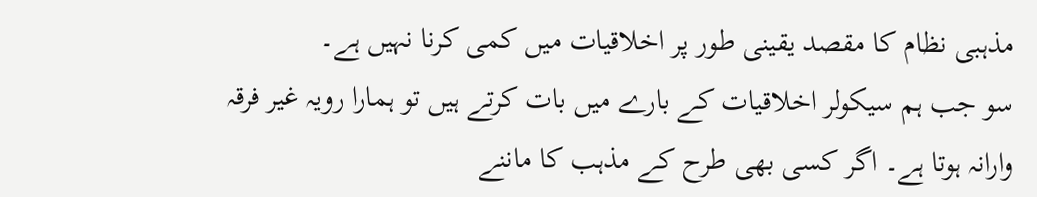مذہبی نظام کا مقصد یقینی طور پر اخلاقیات میں کمی کرنا نہیں ہے۔
سو جب ہم سیکولر اخلاقیات کے بارے میں بات کرتے ہیں تو ہمارا رویہ غیر فرقہ وارانہ ہوتا ہے۔ اگر کسی بھی طرح کے مذہب کا ماننے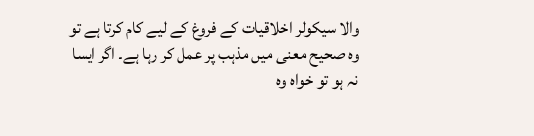والا سیکولر اخلاقیات کے فروغ کے لیے کام کرتا ہے تو وہ صحیح معنی میں مذہب پر عمل کر رہا ہے۔ اگر ایسا نہ ہو تو خواہ وہ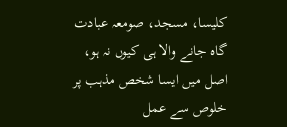کلیسا، مسجد، صومعہ عبادت گاہ جانے والا ہی کیوں نہ ہو، اصل میں ایسا شخص مذہب پر خلوص سے عمل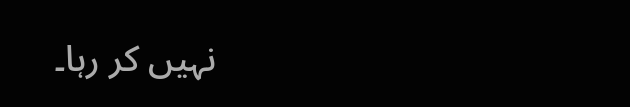نہیں کر رہا۔